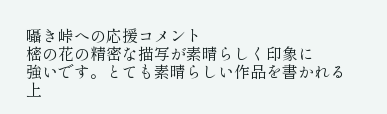囁き峠への応援コメント
樒の花の精密な描写が素晴らしく印象に
強いです。とても素晴らしい作品を書かれる
上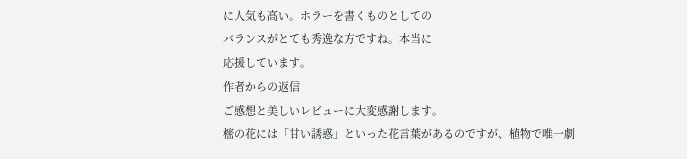に人気も高い。ホラーを書くものとしての
バランスがとても秀逸な方ですね。本当に
応援しています。
作者からの返信
ご感想と美しいレビューに大変感謝します。
樒の花には「甘い誘惑」といった花言葉があるのですが、植物で唯一劇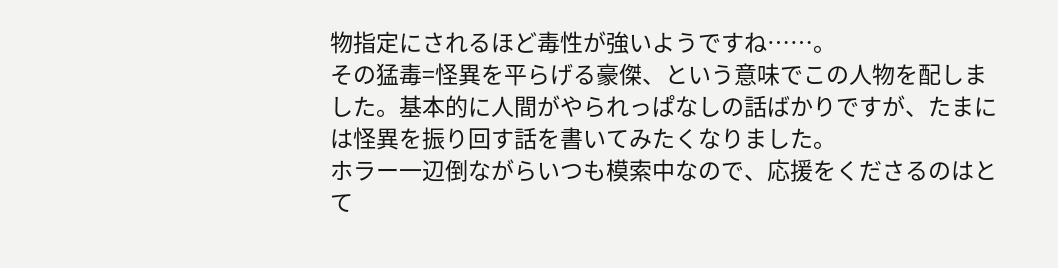物指定にされるほど毒性が強いようですね……。
その猛毒=怪異を平らげる豪傑、という意味でこの人物を配しました。基本的に人間がやられっぱなしの話ばかりですが、たまには怪異を振り回す話を書いてみたくなりました。
ホラー一辺倒ながらいつも模索中なので、応援をくださるのはとて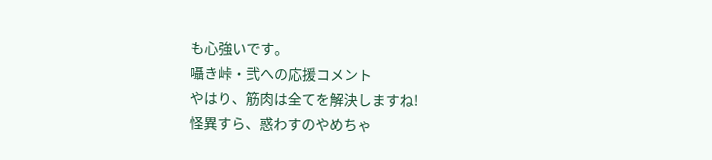も心強いです。
囁き峠・弐への応援コメント
やはり、筋肉は全てを解決しますね!
怪異すら、惑わすのやめちゃ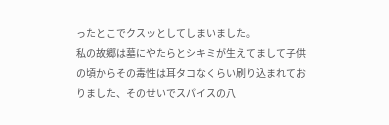ったとこでクスッとしてしまいました。
私の故郷は墓にやたらとシキミが生えてまして子供の頃からその毒性は耳タコなくらい刷り込まれておりました、そのせいでスパイスの八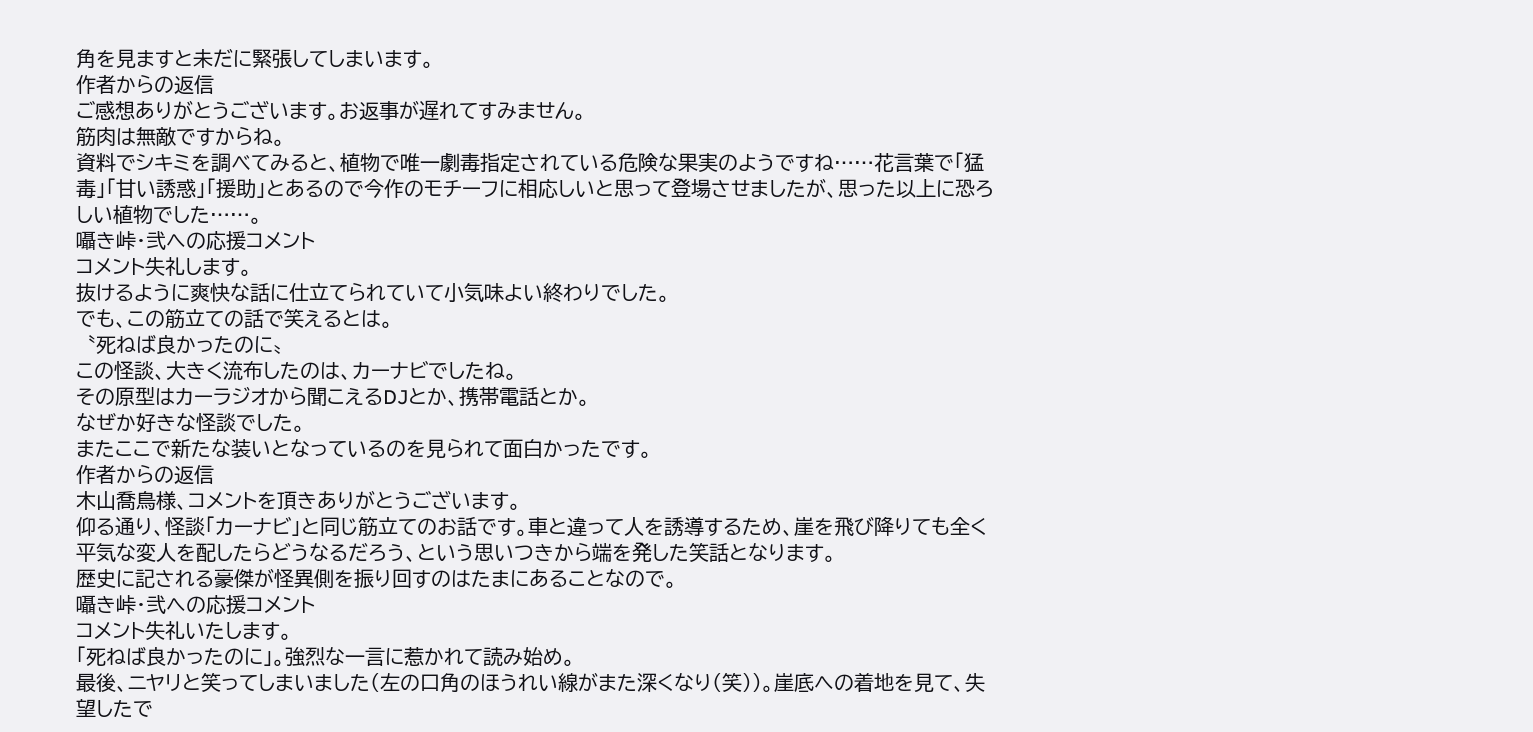角を見ますと未だに緊張してしまいます。
作者からの返信
ご感想ありがとうございます。お返事が遅れてすみません。
筋肉は無敵ですからね。
資料でシキミを調べてみると、植物で唯一劇毒指定されている危険な果実のようですね……花言葉で「猛毒」「甘い誘惑」「援助」とあるので今作のモチーフに相応しいと思って登場させましたが、思った以上に恐ろしい植物でした……。
囁き峠・弐への応援コメント
コメント失礼します。
抜けるように爽快な話に仕立てられていて小気味よい終わりでした。
でも、この筋立ての話で笑えるとは。
〝死ねば良かったのに〟
この怪談、大きく流布したのは、カーナビでしたね。
その原型はカーラジオから聞こえるDJとか、携帯電話とか。
なぜか好きな怪談でした。
またここで新たな装いとなっているのを見られて面白かったです。
作者からの返信
木山喬鳥様、コメントを頂きありがとうございます。
仰る通り、怪談「カーナビ」と同じ筋立てのお話です。車と違って人を誘導するため、崖を飛び降りても全く平気な変人を配したらどうなるだろう、という思いつきから端を発した笑話となります。
歴史に記される豪傑が怪異側を振り回すのはたまにあることなので。
囁き峠・弐への応援コメント
コメント失礼いたします。
「死ねば良かったのに」。強烈な一言に惹かれて読み始め。
最後、ニヤリと笑ってしまいました(左の口角のほうれい線がまた深くなり(笑))。崖底への着地を見て、失望したで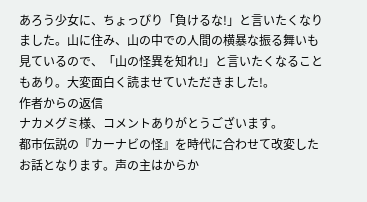あろう少女に、ちょっぴり「負けるな!」と言いたくなりました。山に住み、山の中での人間の横暴な振る舞いも見ているので、「山の怪異を知れ!」と言いたくなることもあり。大変面白く読ませていただきました!。
作者からの返信
ナカメグミ様、コメントありがとうございます。
都市伝説の『カーナビの怪』を時代に合わせて改変したお話となります。声の主はからか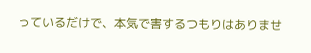っているだけで、本気で害するつもりはありませ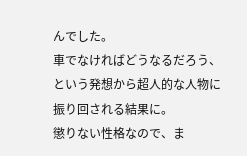んでした。
車でなければどうなるだろう、という発想から超人的な人物に振り回される結果に。
懲りない性格なので、ま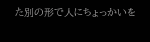た別の形で人にちょっかいを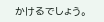かけるでしょう。